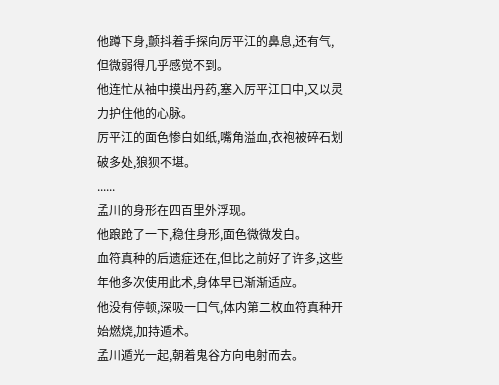他蹲下身,颤抖着手探向厉平江的鼻息,还有气,但微弱得几乎感觉不到。
他连忙从袖中摸出丹药,塞入厉平江口中,又以灵力护住他的心脉。
厉平江的面色惨白如纸,嘴角溢血,衣袍被碎石划破多处,狼狈不堪。
......
孟川的身形在四百里外浮现。
他踉跄了一下,稳住身形,面色微微发白。
血符真种的后遗症还在,但比之前好了许多,这些年他多次使用此术,身体早已渐渐适应。
他没有停顿,深吸一口气,体内第二枚血符真种开始燃烧,加持遁术。
孟川遁光一起,朝着鬼谷方向电射而去。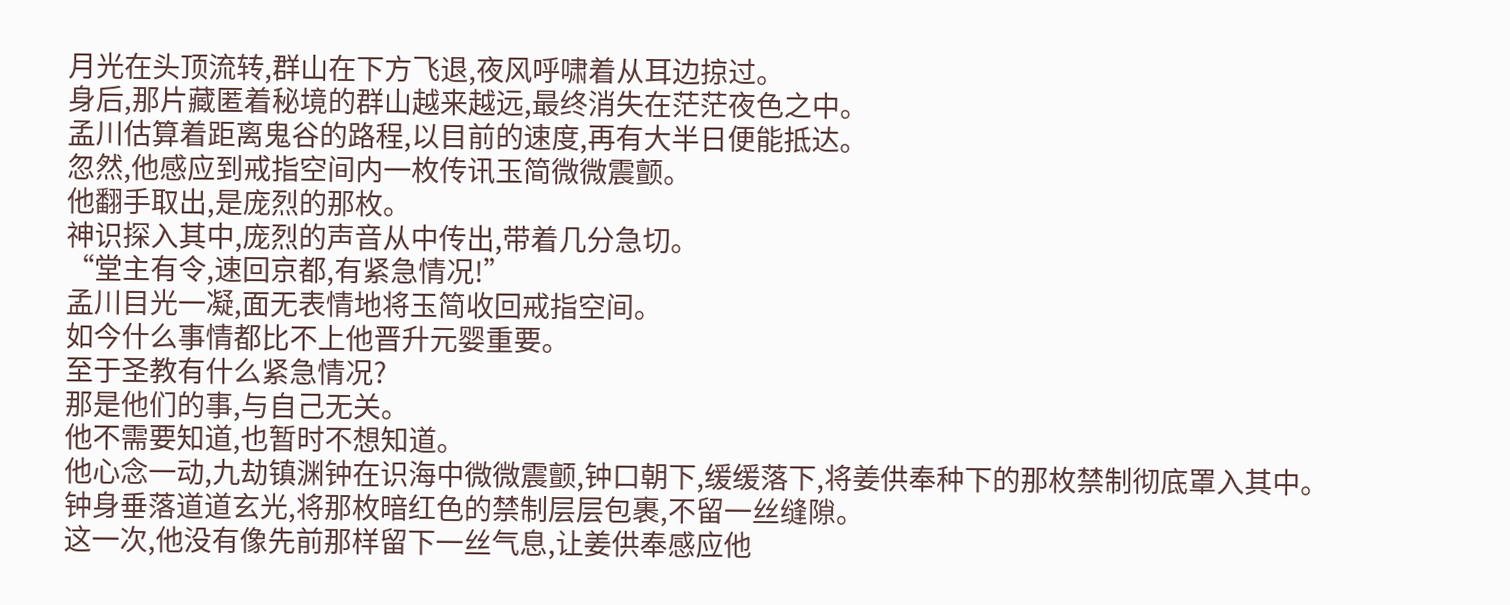月光在头顶流转,群山在下方飞退,夜风呼啸着从耳边掠过。
身后,那片藏匿着秘境的群山越来越远,最终消失在茫茫夜色之中。
孟川估算着距离鬼谷的路程,以目前的速度,再有大半日便能抵达。
忽然,他感应到戒指空间内一枚传讯玉简微微震颤。
他翻手取出,是庞烈的那枚。
神识探入其中,庞烈的声音从中传出,带着几分急切。
“堂主有令,速回京都,有紧急情况!”
孟川目光一凝,面无表情地将玉简收回戒指空间。
如今什么事情都比不上他晋升元婴重要。
至于圣教有什么紧急情况?
那是他们的事,与自己无关。
他不需要知道,也暂时不想知道。
他心念一动,九劫镇渊钟在识海中微微震颤,钟口朝下,缓缓落下,将姜供奉种下的那枚禁制彻底罩入其中。
钟身垂落道道玄光,将那枚暗红色的禁制层层包裹,不留一丝缝隙。
这一次,他没有像先前那样留下一丝气息,让姜供奉感应他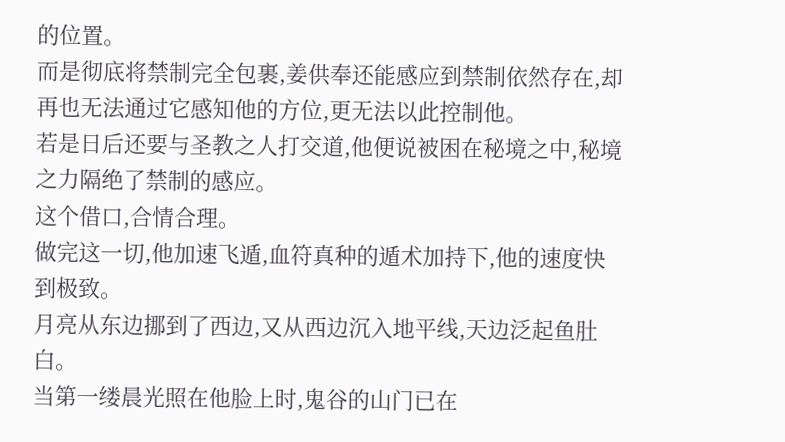的位置。
而是彻底将禁制完全包裹,姜供奉还能感应到禁制依然存在,却再也无法通过它感知他的方位,更无法以此控制他。
若是日后还要与圣教之人打交道,他便说被困在秘境之中,秘境之力隔绝了禁制的感应。
这个借口,合情合理。
做完这一切,他加速飞遁,血符真种的遁术加持下,他的速度快到极致。
月亮从东边挪到了西边,又从西边沉入地平线,天边泛起鱼肚白。
当第一缕晨光照在他脸上时,鬼谷的山门已在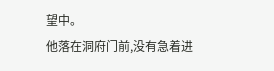望中。
他落在洞府门前,没有急着进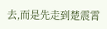去,而是先走到楚震霄